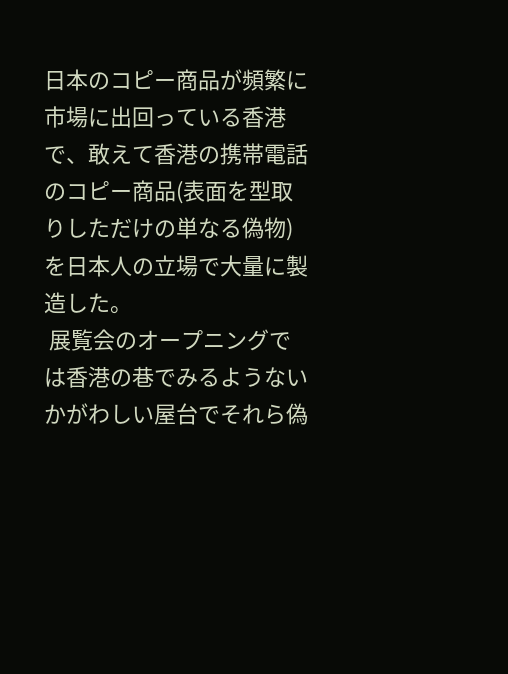日本のコピー商品が頻繁に市場に出回っている香港で、敢えて香港の携帯電話のコピー商品(表面を型取りしただけの単なる偽物)を日本人の立場で大量に製造した。
 展覧会のオープニングでは香港の巷でみるようないかがわしい屋台でそれら偽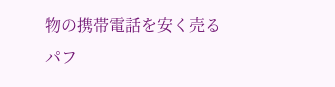物の携帯電話を安く売るパフ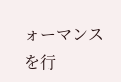ォーマンスを行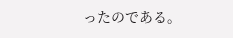ったのである。